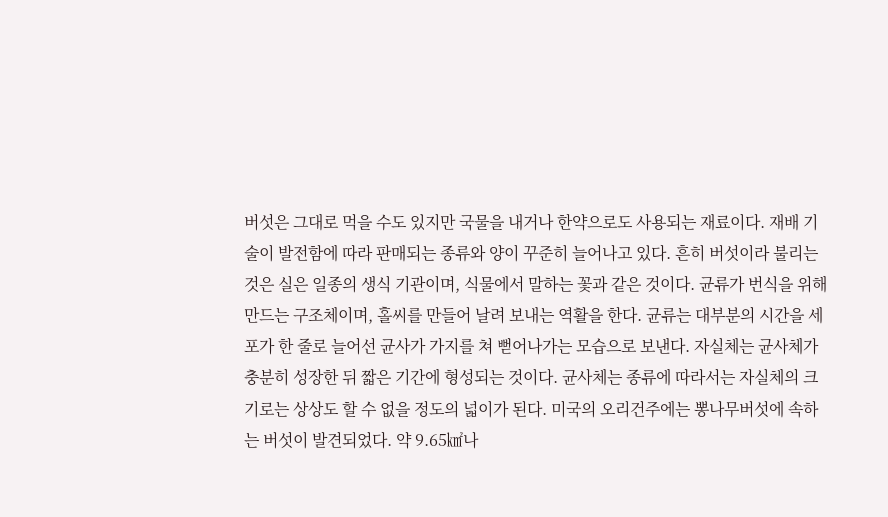버섯은 그대로 먹을 수도 있지만 국물을 내거나 한약으로도 사용되는 재료이다. 재배 기술이 발전함에 따라 판매되는 종류와 양이 꾸준히 늘어나고 있다. 흔히 버섯이라 불리는 것은 실은 일종의 생식 기관이며, 식물에서 말하는 꽃과 같은 것이다. 균류가 번식을 위해 만드는 구조체이며, 홀씨를 만들어 날려 보내는 역활을 한다. 균류는 대부분의 시간을 세포가 한 줄로 늘어선 균사가 가지를 쳐 뻗어나가는 모습으로 보낸다. 자실체는 균사체가 충분히 성장한 뒤 짧은 기간에 형성되는 것이다. 균사체는 종류에 따라서는 자실체의 크기로는 상상도 할 수 없을 정도의 넓이가 된다. 미국의 오리건주에는 뽕나무버섯에 속하는 버섯이 발견되었다. 약 9.65㎢나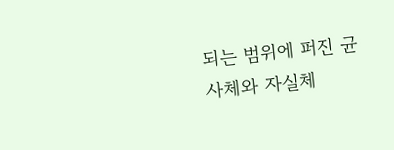되는 범위에 퍼진 균사체와 자실체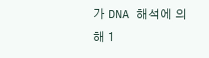가 DNA 해석에 의해 1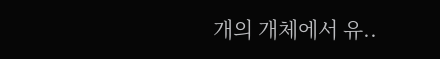개의 개체에서 유..